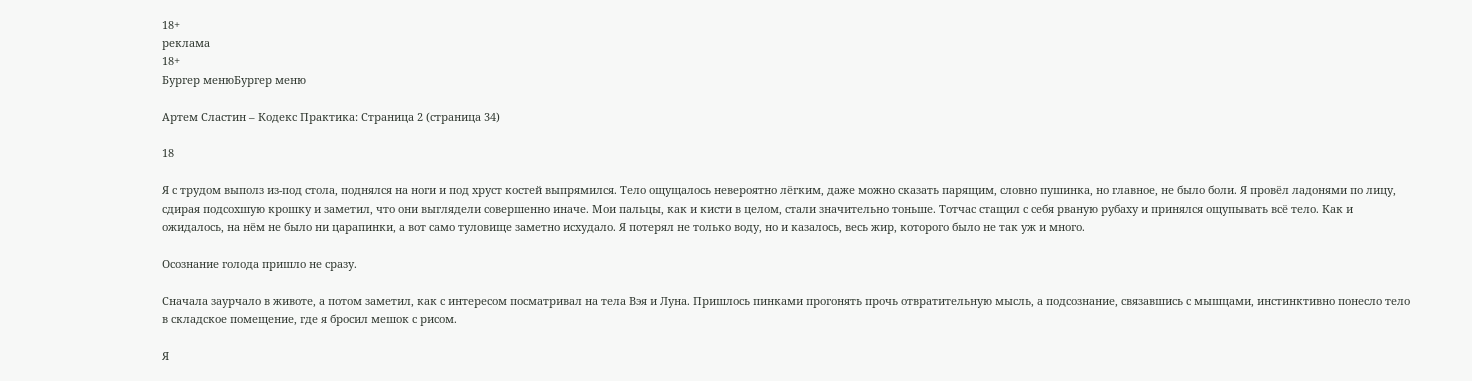18+
реклама
18+
Бургер менюБургер меню

Артем Сластин – Кодекс Практика: Страница 2 (страница 34)

18

Я с трудом выполз из-под стола, поднялся на ноги и под хруст костей выпрямился. Тело ощущалось невероятно лёгким, даже можно сказать парящим, словно пушинка, но главное, не было боли. Я провёл ладонями по лицу, сдирая подсохшую крошку и заметил, что они выглядели совершенно иначе. Мои пальцы, как и кисти в целом, стали значительно тоньше. Тотчас стащил с себя рваную рубаху и принялся ощупывать всё тело. Как и ожидалось, на нём не было ни царапинки, а вот само туловище заметно исхудало. Я потерял не только воду, но и казалось, весь жир, которого было не так уж и много.

Осознание голода пришло не сразу.

Сначала заурчало в животе, а потом заметил, как с интересом посматривал на тела Вэя и Луна. Пришлось пинками прогонять прочь отвратительную мысль, а подсознание, связавшись с мышцами, инстинктивно понесло тело в складское помещение, где я бросил мешок с рисом.

Я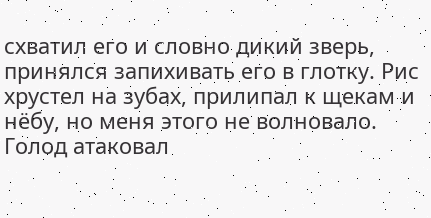схватил его и словно дикий зверь, принялся запихивать его в глотку. Рис хрустел на зубах, прилипал к щекам и нёбу, но меня этого не волновало. Голод атаковал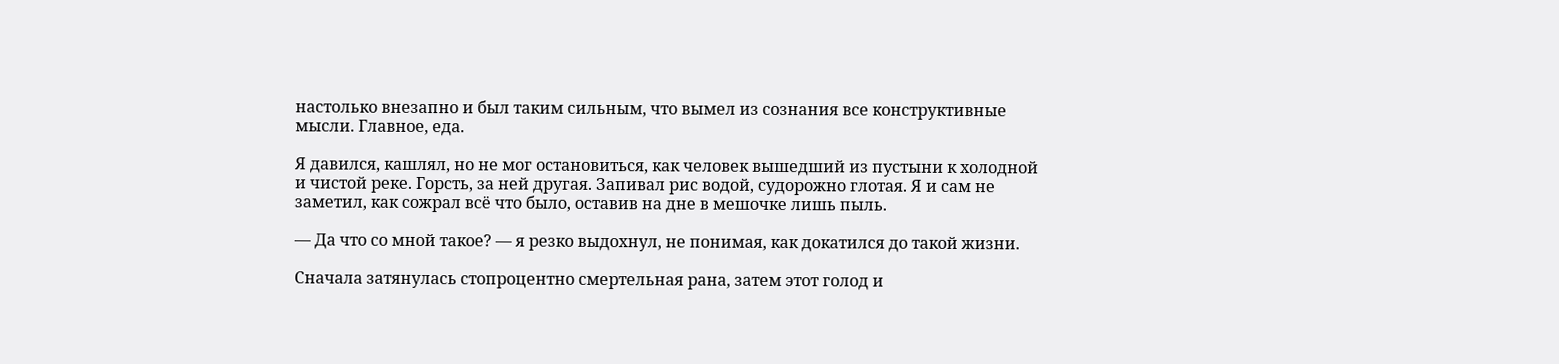настолько внезапно и был таким сильным, что вымел из сознания все конструктивные мысли. Главное, еда.

Я давился, кашлял, но не мог остановиться, как человек вышедший из пустыни к холодной и чистой реке. Горсть, за ней другая. Запивал рис водой, судорожно глотая. Я и сам не заметил, как сожрал всё что было, оставив на дне в мешочке лишь пыль.

— Да что со мной такое? — я резко выдохнул, не понимая, как докатился до такой жизни.

Сначала затянулась стопроцентно смертельная рана, затем этот голод и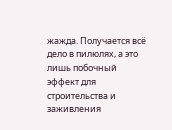жажда. Получается всё дело в пилюлях, а это лишь побочный эффект для строительства и заживления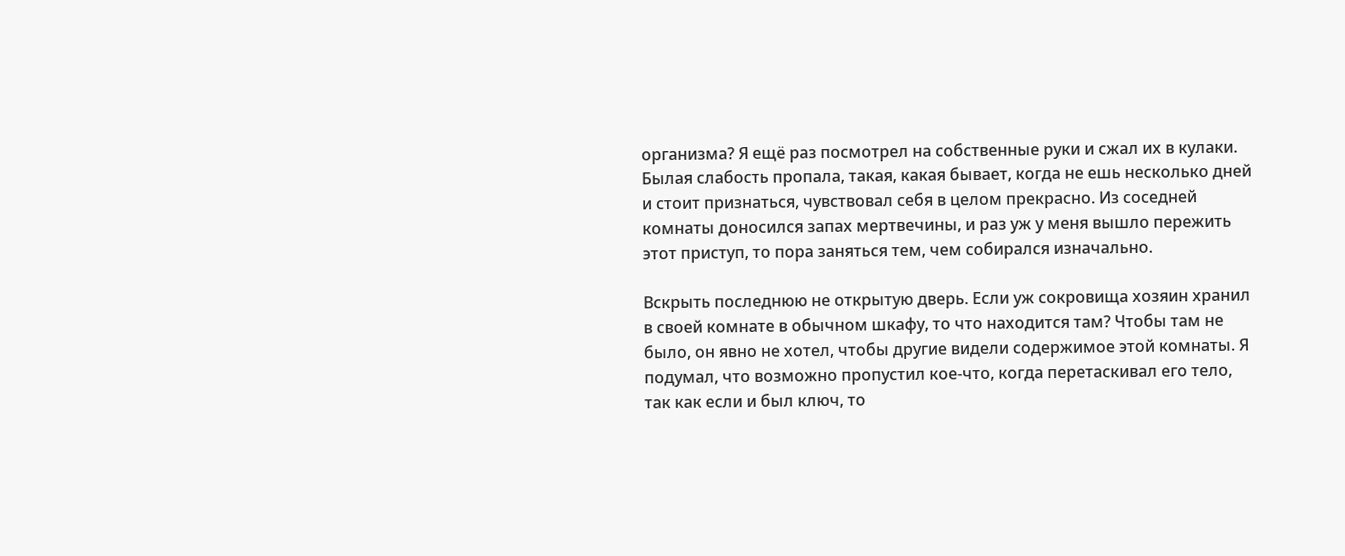организма? Я ещё раз посмотрел на собственные руки и сжал их в кулаки. Былая слабость пропала, такая, какая бывает, когда не ешь несколько дней и стоит признаться, чувствовал себя в целом прекрасно. Из соседней комнаты доносился запах мертвечины, и раз уж у меня вышло пережить этот приступ, то пора заняться тем, чем собирался изначально.

Вскрыть последнюю не открытую дверь. Если уж сокровища хозяин хранил в своей комнате в обычном шкафу, то что находится там? Чтобы там не было, он явно не хотел, чтобы другие видели содержимое этой комнаты. Я подумал, что возможно пропустил кое-что, когда перетаскивал его тело, так как если и был ключ, то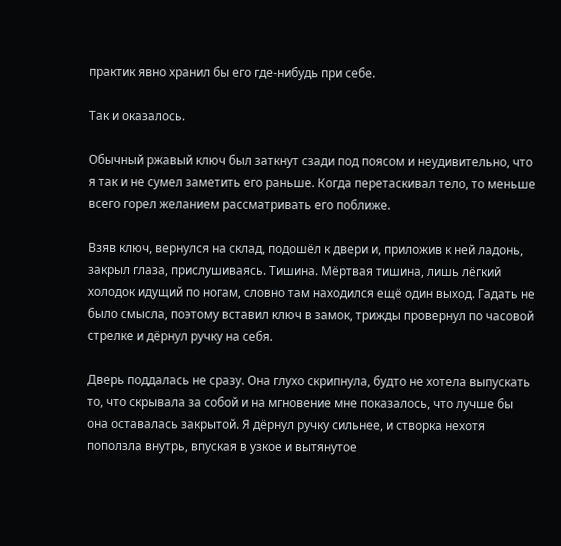практик явно хранил бы его где-нибудь при себе.

Так и оказалось.

Обычный ржавый ключ был заткнут сзади под поясом и неудивительно, что я так и не сумел заметить его раньше. Когда перетаскивал тело, то меньше всего горел желанием рассматривать его поближе.

Взяв ключ, вернулся на склад, подошёл к двери и, приложив к ней ладонь, закрыл глаза, прислушиваясь. Тишина. Мёртвая тишина, лишь лёгкий холодок идущий по ногам, словно там находился ещё один выход. Гадать не было смысла, поэтому вставил ключ в замок, трижды провернул по часовой стрелке и дёрнул ручку на себя.

Дверь поддалась не сразу. Она глухо скрипнула, будто не хотела выпускать то, что скрывала за собой и на мгновение мне показалось, что лучше бы она оставалась закрытой. Я дёрнул ручку сильнее, и створка нехотя поползла внутрь, впуская в узкое и вытянутое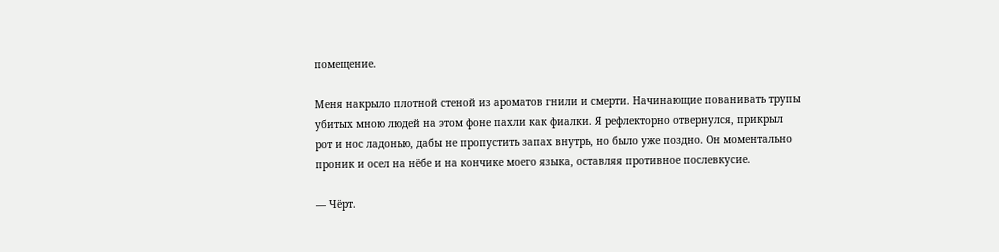помещение.

Меня накрыло плотной стеной из ароматов гнили и смерти. Начинающие пованивать трупы убитых мною людей на этом фоне пахли как фиалки. Я рефлекторно отвернулся, прикрыл рот и нос ладонью, дабы не пропустить запах внутрь, но было уже поздно. Он моментально проник и осел на нёбе и на кончике моего языка, оставляя противное послевкусие.

— Чёрт.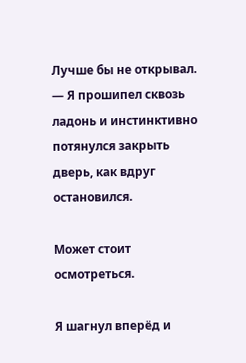Лучше бы не открывал. — Я прошипел сквозь ладонь и инстинктивно потянулся закрыть дверь, как вдруг остановился.

Может стоит осмотреться.

Я шагнул вперёд и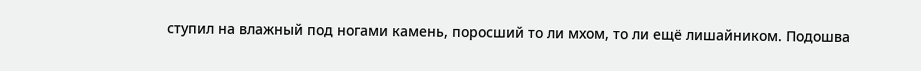ступил на влажный под ногами камень, поросший то ли мхом, то ли ещё лишайником. Подошва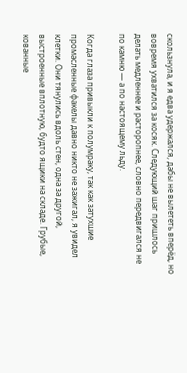скользнула, и я едва удержался, дабы не вылететь вперёд, но вовремя ухватился за косяк. Следующий шаг пришлось делать медленнее и расторопнее, словно передвигался не по камню — а по настоящему льду.

Когда глаза привыкли к полумраку, так как затухшие промасленные факелы давно никто не зажигал, я увидел клетки. Они тянулись вдоль стен, одна за другой, выстроенные вплотную, будто ящики на складе. Грубые, кованные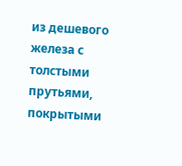из дешевого железа с толстыми прутьями, покрытыми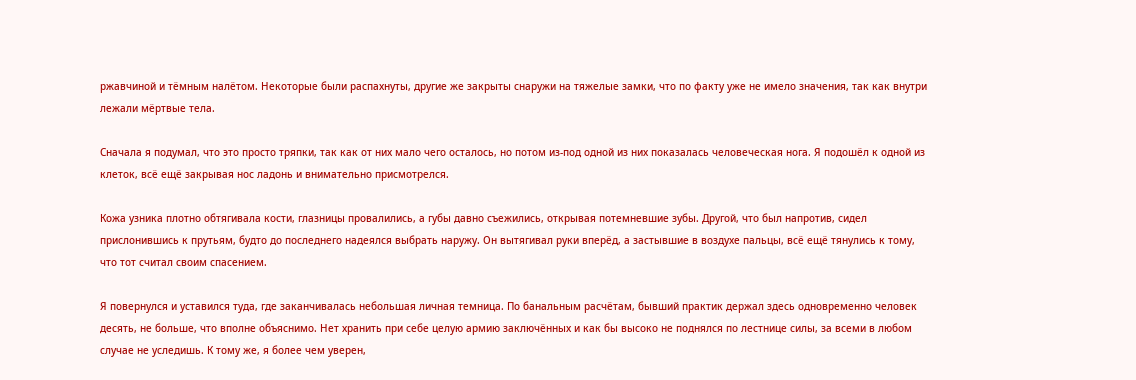ржавчиной и тёмным налётом. Некоторые были распахнуты, другие же закрыты снаружи на тяжелые замки, что по факту уже не имело значения, так как внутри лежали мёртвые тела.

Сначала я подумал, что это просто тряпки, так как от них мало чего осталось, но потом из-под одной из них показалась человеческая нога. Я подошёл к одной из клеток, всё ещё закрывая нос ладонь и внимательно присмотрелся.

Кожа узника плотно обтягивала кости, глазницы провалились, а губы давно съежились, открывая потемневшие зубы. Другой, что был напротив, сидел прислонившись к прутьям, будто до последнего надеялся выбрать наружу. Он вытягивал руки вперёд, а застывшие в воздухе пальцы, всё ещё тянулись к тому, что тот считал своим спасением.

Я повернулся и уставился туда, где заканчивалась небольшая личная темница. По банальным расчётам, бывший практик держал здесь одновременно человек десять, не больше, что вполне объяснимо. Нет хранить при себе целую армию заключённых и как бы высоко не поднялся по лестнице силы, за всеми в любом случае не уследишь. К тому же, я более чем уверен,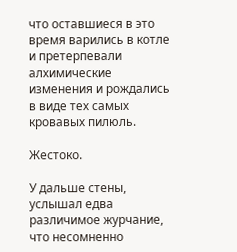что оставшиеся в это время варились в котле и претерпевали алхимические изменения и рождались в виде тех самых кровавых пилюль.

Жестоко.

У дальше стены, услышал едва различимое журчание, что несомненно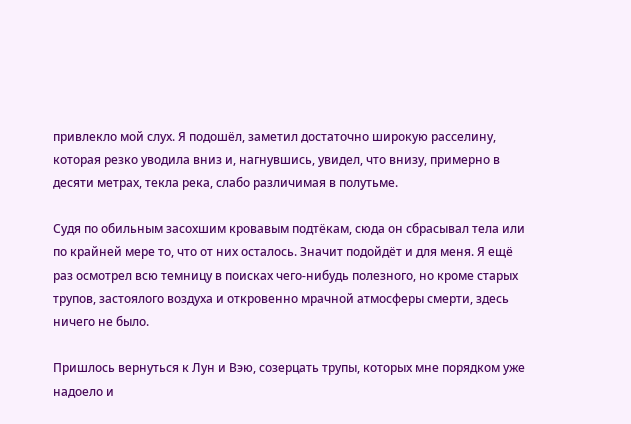привлекло мой слух. Я подошёл, заметил достаточно широкую расселину, которая резко уводила вниз и, нагнувшись, увидел, что внизу, примерно в десяти метрах, текла река, слабо различимая в полутьме.

Судя по обильным засохшим кровавым подтёкам, сюда он сбрасывал тела или по крайней мере то, что от них осталось. Значит подойдёт и для меня. Я ещё раз осмотрел всю темницу в поисках чего-нибудь полезного, но кроме старых трупов, застоялого воздуха и откровенно мрачной атмосферы смерти, здесь ничего не было.

Пришлось вернуться к Лун и Вэю, созерцать трупы, которых мне порядком уже надоело и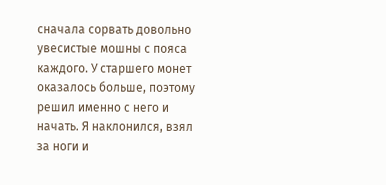сначала сорвать довольно увесистые мошны с пояса каждого. У старшего монет оказалось больше, поэтому решил именно с него и начать. Я наклонился, взял за ноги и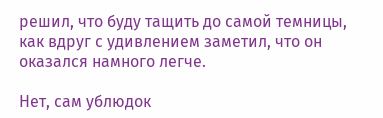решил, что буду тащить до самой темницы, как вдруг с удивлением заметил, что он оказался намного легче.

Нет, сам ублюдок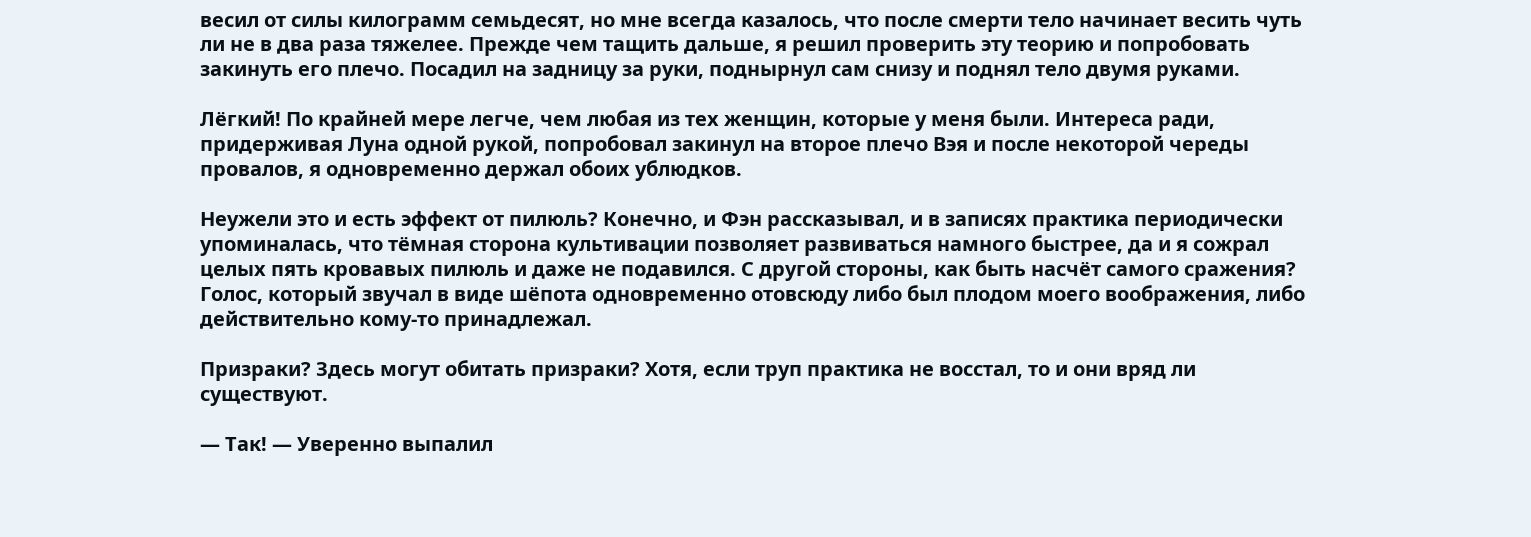весил от силы килограмм семьдесят, но мне всегда казалось, что после смерти тело начинает весить чуть ли не в два раза тяжелее. Прежде чем тащить дальше, я решил проверить эту теорию и попробовать закинуть его плечо. Посадил на задницу за руки, поднырнул сам снизу и поднял тело двумя руками.

Лёгкий! По крайней мере легче, чем любая из тех женщин, которые у меня были. Интереса ради, придерживая Луна одной рукой, попробовал закинул на второе плечо Вэя и после некоторой череды провалов, я одновременно держал обоих ублюдков.

Неужели это и есть эффект от пилюль? Конечно, и Фэн рассказывал, и в записях практика периодически упоминалась, что тёмная сторона культивации позволяет развиваться намного быстрее, да и я сожрал целых пять кровавых пилюль и даже не подавился. С другой стороны, как быть насчёт самого сражения? Голос, который звучал в виде шёпота одновременно отовсюду либо был плодом моего воображения, либо действительно кому-то принадлежал.

Призраки? Здесь могут обитать призраки? Хотя, если труп практика не восстал, то и они вряд ли существуют.

— Так! — Уверенно выпалил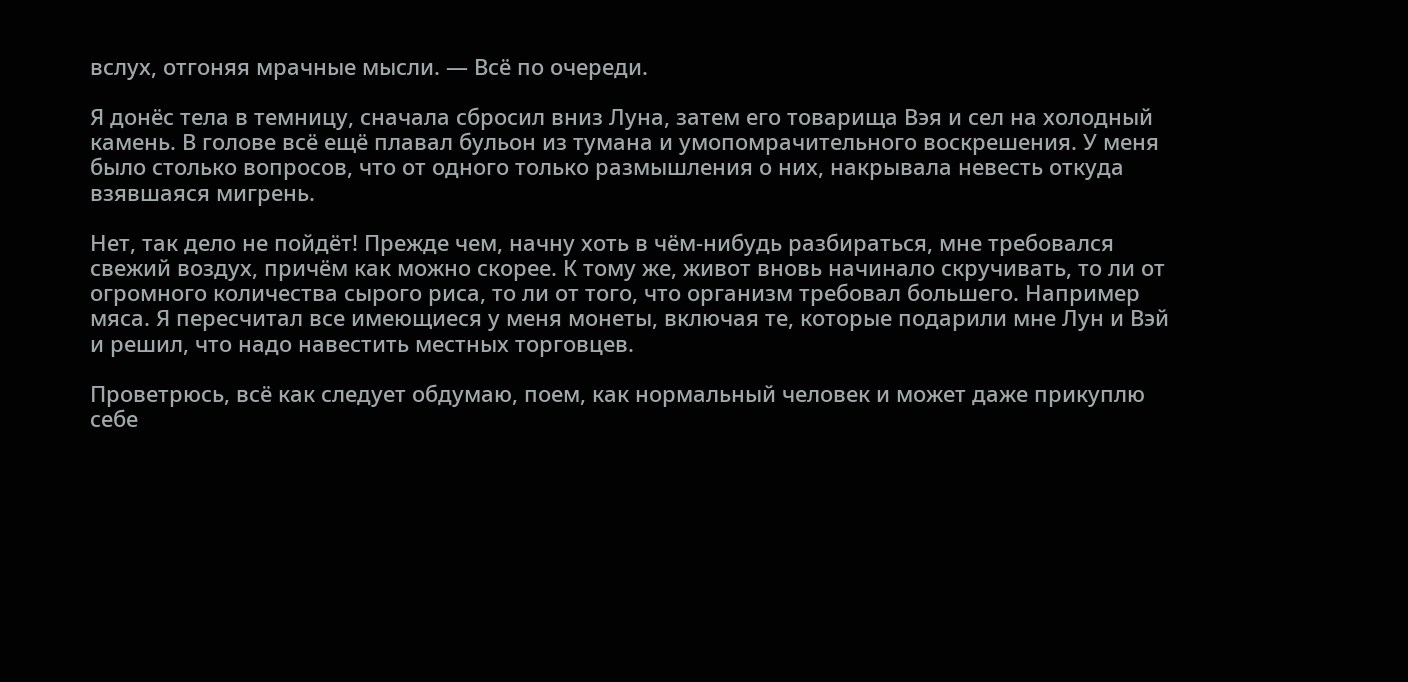вслух, отгоняя мрачные мысли. — Всё по очереди.

Я донёс тела в темницу, сначала сбросил вниз Луна, затем его товарища Вэя и сел на холодный камень. В голове всё ещё плавал бульон из тумана и умопомрачительного воскрешения. У меня было столько вопросов, что от одного только размышления о них, накрывала невесть откуда взявшаяся мигрень.

Нет, так дело не пойдёт! Прежде чем, начну хоть в чём-нибудь разбираться, мне требовался свежий воздух, причём как можно скорее. К тому же, живот вновь начинало скручивать, то ли от огромного количества сырого риса, то ли от того, что организм требовал большего. Например мяса. Я пересчитал все имеющиеся у меня монеты, включая те, которые подарили мне Лун и Вэй и решил, что надо навестить местных торговцев.

Проветрюсь, всё как следует обдумаю, поем, как нормальный человек и может даже прикуплю себе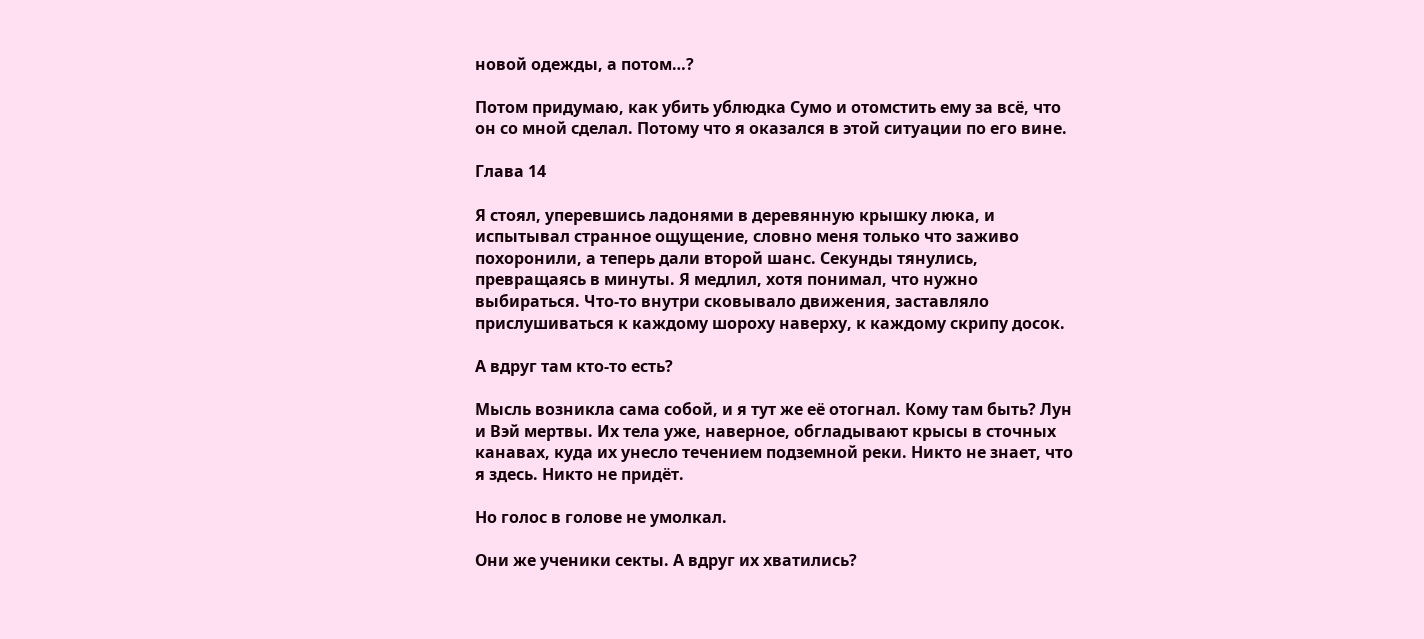новой одежды, а потом…?

Потом придумаю, как убить ублюдка Сумо и отомстить ему за всё, что он со мной сделал. Потому что я оказался в этой ситуации по его вине.

Глава 14

Я стоял, уперевшись ладонями в деревянную крышку люка, и испытывал странное ощущение, словно меня только что заживо похоронили, а теперь дали второй шанс. Секунды тянулись, превращаясь в минуты. Я медлил, хотя понимал, что нужно выбираться. Что-то внутри сковывало движения, заставляло прислушиваться к каждому шороху наверху, к каждому скрипу досок.

А вдруг там кто-то есть?

Мысль возникла сама собой, и я тут же её отогнал. Кому там быть? Лун и Вэй мертвы. Их тела уже, наверное, обгладывают крысы в сточных канавах, куда их унесло течением подземной реки. Никто не знает, что я здесь. Никто не придёт.

Но голос в голове не умолкал.

Они же ученики секты. А вдруг их хватились?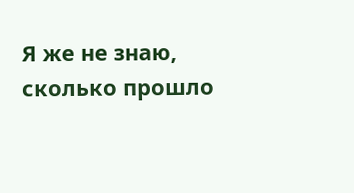Я же не знаю, сколько прошло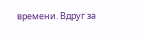времени. Вдруг за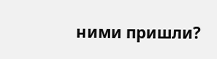ними пришли?